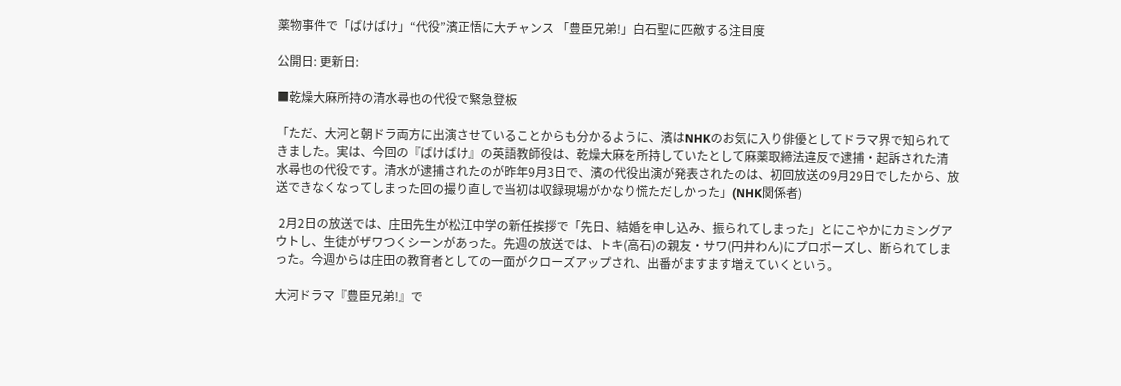薬物事件で「ばけばけ」“代役”濱正悟に大チャンス 「豊臣兄弟!」白石聖に匹敵する注目度

公開日: 更新日:

■乾燥大麻所持の清水尋也の代役で緊急登板

「ただ、大河と朝ドラ両方に出演させていることからも分かるように、濱はNHKのお気に入り俳優としてドラマ界で知られてきました。実は、今回の『ばけばけ』の英語教師役は、乾燥大麻を所持していたとして麻薬取締法違反で逮捕・起訴された清水尋也の代役です。清水が逮捕されたのが昨年9月3日で、濱の代役出演が発表されたのは、初回放送の9月29日でしたから、放送できなくなってしまった回の撮り直しで当初は収録現場がかなり慌ただしかった」(NHK関係者)

 2月2日の放送では、庄田先生が松江中学の新任挨拶で「先日、結婚を申し込み、振られてしまった」とにこやかにカミングアウトし、生徒がザワつくシーンがあった。先週の放送では、トキ(高石)の親友・サワ(円井わん)にプロポーズし、断られてしまった。今週からは庄田の教育者としての一面がクローズアップされ、出番がますます増えていくという。

大河ドラマ『豊臣兄弟!』で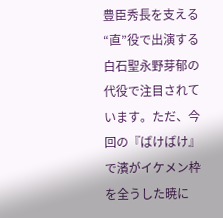豊臣秀長を支える“直”役で出演する白石聖永野芽郁の代役で注目されています。ただ、今回の『ばけばけ』で濱がイケメン枠を全うした暁に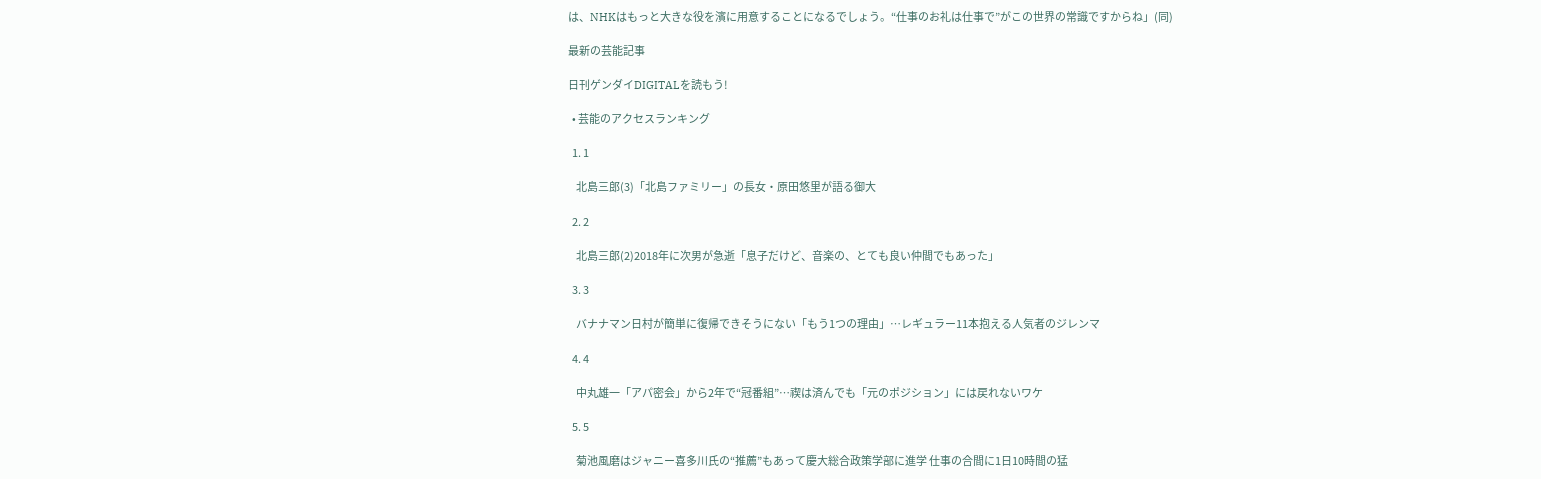は、NHKはもっと大きな役を濱に用意することになるでしょう。“仕事のお礼は仕事で”がこの世界の常識ですからね」(同)

最新の芸能記事

日刊ゲンダイDIGITALを読もう!

  • 芸能のアクセスランキング

  1. 1

    北島三郎(3)「北島ファミリー」の長女・原田悠里が語る御大

  2. 2

    北島三郎(2)2018年に次男が急逝「息子だけど、音楽の、とても良い仲間でもあった」

  3. 3

    バナナマン日村が簡単に復帰できそうにない「もう1つの理由」…レギュラー11本抱える人気者のジレンマ

  4. 4

    中丸雄一「アパ密会」から2年で“冠番組”…禊は済んでも「元のポジション」には戻れないワケ

  5. 5

    菊池風磨はジャニー喜多川氏の“推薦”もあって慶大総合政策学部に進学 仕事の合間に1日10時間の猛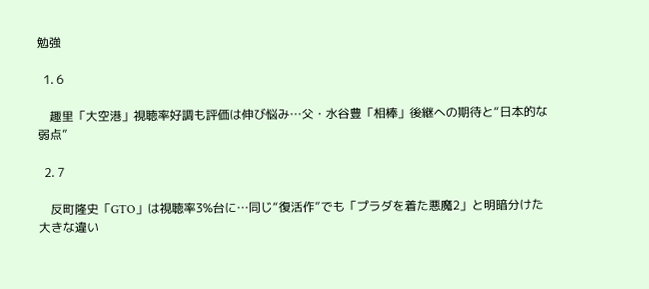勉強

  1. 6

    趣里「大空港」視聴率好調も評価は伸び悩み…父・水谷豊「相棒」後継への期待と“日本的な弱点”

  2. 7

    反町隆史「GTO」は視聴率3%台に…同じ“復活作”でも「プラダを着た悪魔2」と明暗分けた大きな違い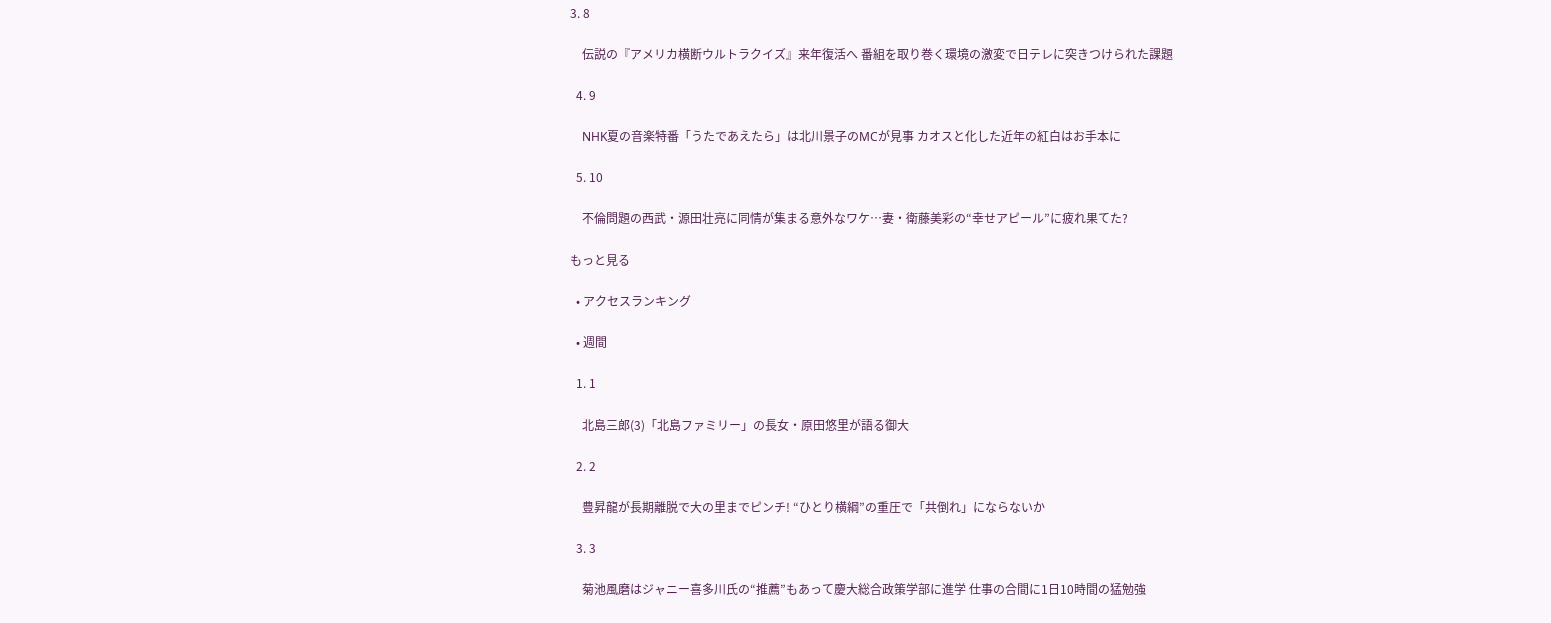3. 8

    伝説の『アメリカ横断ウルトラクイズ』来年復活へ 番組を取り巻く環境の激変で日テレに突きつけられた課題

  4. 9

    NHK夏の音楽特番「うたであえたら」は北川景子のMCが見事 カオスと化した近年の紅白はお手本に

  5. 10

    不倫問題の西武・源田壮亮に同情が集まる意外なワケ…妻・衛藤美彩の“幸せアピール”に疲れ果てた?

もっと見る

  • アクセスランキング

  • 週間

  1. 1

    北島三郎(3)「北島ファミリー」の長女・原田悠里が語る御大

  2. 2

    豊昇龍が長期離脱で大の里までピンチ! “ひとり横綱”の重圧で「共倒れ」にならないか

  3. 3

    菊池風磨はジャニー喜多川氏の“推薦”もあって慶大総合政策学部に進学 仕事の合間に1日10時間の猛勉強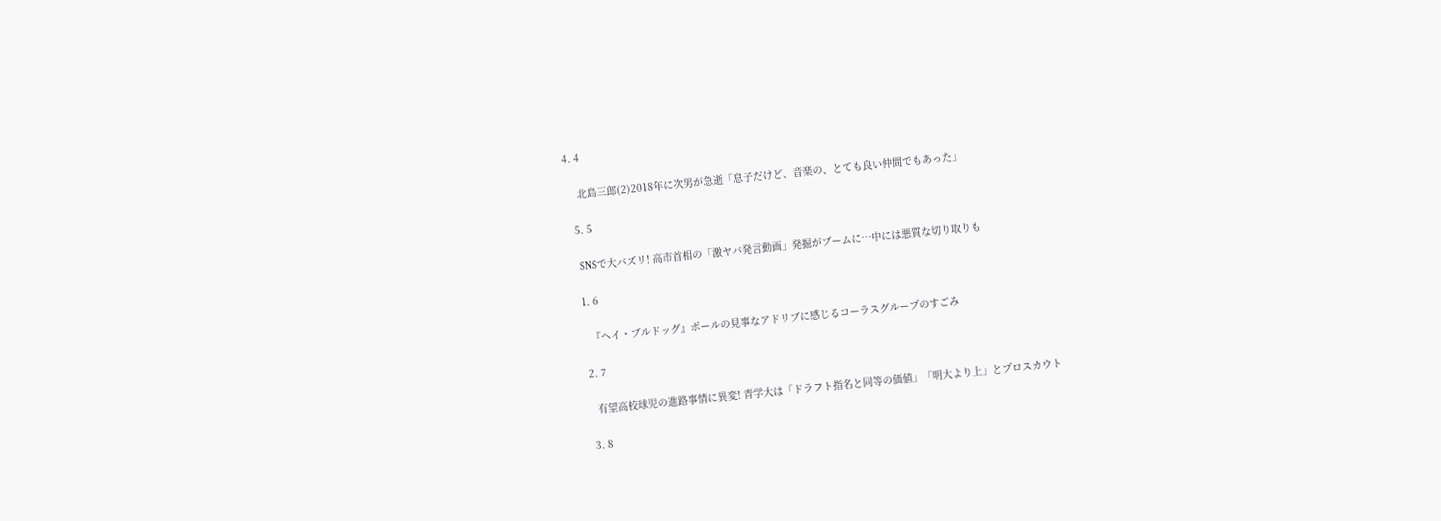4. 4

    北島三郎(2)2018年に次男が急逝「息子だけど、音楽の、とても良い仲間でもあった」

  5. 5

    SNSで大バズリ! 高市首相の「激ヤバ発言動画」発掘がブームに…中には悪質な切り取りも

  1. 6

    『ヘイ・ブルドッグ』ポールの見事なアドリブに感じるコーラスグループのすごみ

  2. 7

    有望高校球児の進路事情に異変! 青学大は「ドラフト指名と同等の価値」「明大より上」とプロスカウト

  3. 8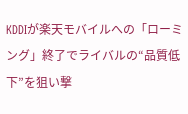KDDIが楽天モバイルへの「ローミング」終了でライバルの“品質低下”を狙い撃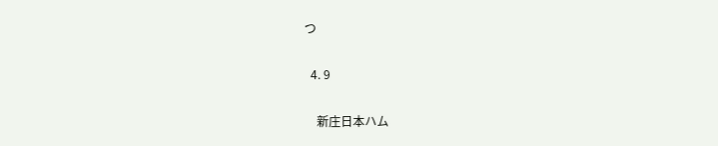つ

  4. 9

    新庄日本ハム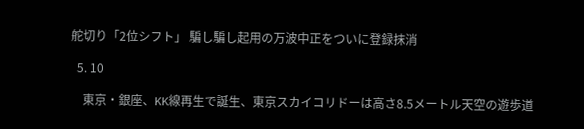舵切り「2位シフト」 騙し騙し起用の万波中正をついに登録抹消

  5. 10

    東京・銀座、KK線再生で誕生、東京スカイコリドーは高さ8.5メートル天空の遊歩道